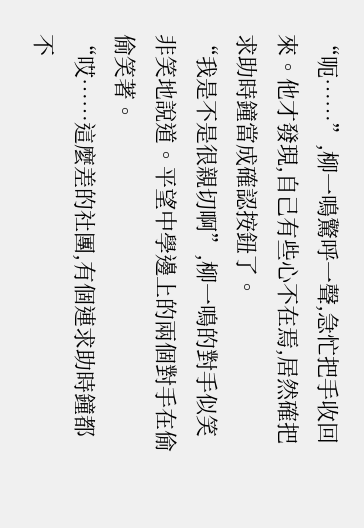“呃……”,柳一鳴驚呼一聲,急忙把手收回來。他才發現,自己有些心不在焉,居然確把求助時鐘當成確認按鈕了。
“我是不是很親切啊”,柳一鳴的對手似笑非笑地說道。平望中學邊上的兩個對手在偷偷笑著。
“哎……這麼差的社團,有個連求助時鐘都不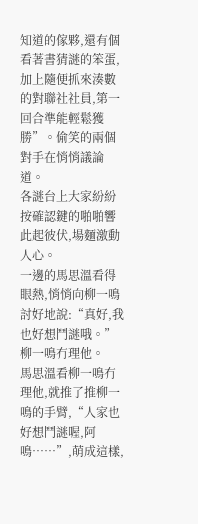知道的傢夥,還有個看著書猜謎的笨蛋,加上隨便抓來湊數的對聯社社員,第一回合準能輕鬆獲勝”。偷笑的兩個對手在悄悄議論道。
各謎台上大家紛紛按確認鍵的啪啪響此起彼伏,場麵激動人心。
一邊的馬思溫看得眼熱,悄悄向柳一鳴討好地說:“真好,我也好想鬥謎哦。”柳一鳴冇理他。
馬思溫看柳一鳴冇理他,就推了推柳一鳴的手臂,“人家也好想鬥謎喔,阿鳴……”,萌成這樣,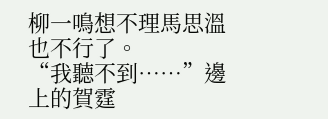柳一鳴想不理馬思溫也不行了。
“我聽不到……”邊上的賀霆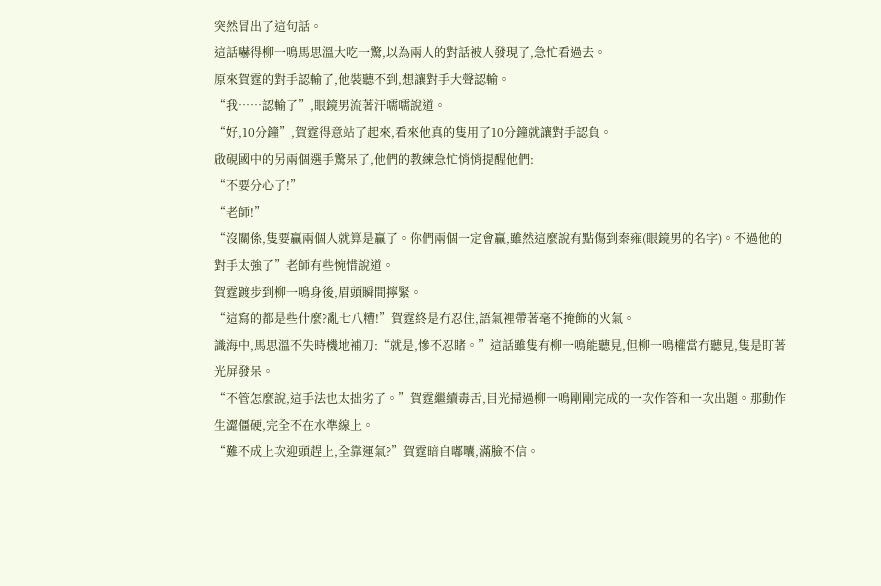突然冒出了這句話。
這話嚇得柳一鳴馬思溫大吃一驚,以為兩人的對話被人發現了,急忙看過去。
原來賀霆的對手認輸了,他裝聽不到,想讓對手大聲認輸。
“我……認輸了”,眼鏡男流著汗嚅嚅說道。
“好,10分鐘”,賀霆得意站了起來,看來他真的隻用了10分鐘就讓對手認負。
啟硯國中的另兩個選手驚呆了,他們的教練急忙悄悄提醒他們:
“不要分心了!”
“老師!”
“沒關係,隻要贏兩個人就算是贏了。你們兩個一定會贏,雖然這麼說有點傷到秦雍(眼鏡男的名字)。不過他的對手太強了”老師有些惋惜說道。
賀霆踱步到柳一鳴身後,眉頭瞬間擰緊。
“這寫的都是些什麼?亂七八糟!”賀霆終是冇忍住,語氣裡帶著毫不掩飾的火氣。
識海中,馬思溫不失時機地補刀:“就是,慘不忍睹。”這話雖隻有柳一鳴能聽見,但柳一鳴權當冇聽見,隻是盯著光屏發呆。
“不管怎麼說,這手法也太拙劣了。”賀霆繼續毒舌,目光掃過柳一鳴剛剛完成的一次作答和一次出題。那動作生澀僵硬,完全不在水準線上。
“難不成上次迎頭趕上,全靠運氣?”賀霆暗自嘟囔,滿臉不信。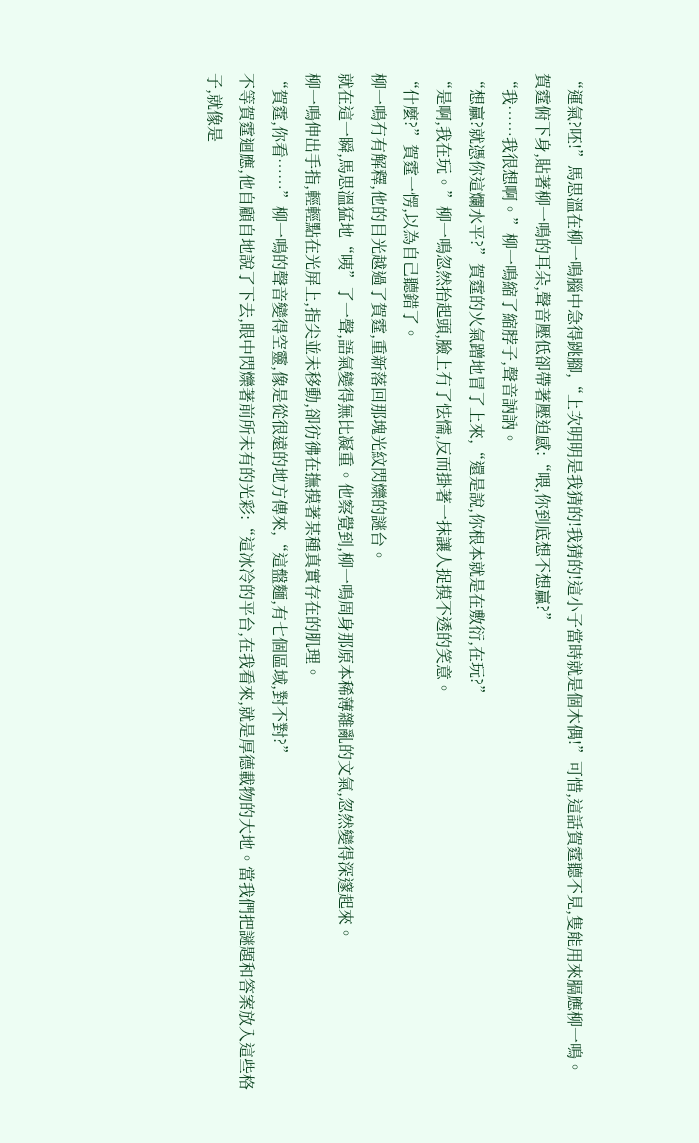“運氣?呸!”馬思溫在柳一鳴腦中急得跳腳,“上次明明是我猜的!我猜的!這小子當時就是個木偶!”可惜,這話賀霆聽不見,隻能用來膈應柳一鳴。
賀霆俯下身,貼著柳一鳴的耳朵,聲音壓低卻帶著壓迫感:“喂,你到底想不想贏?”
“我……我很想啊。”柳一鳴縮了縮脖子,聲音訥訥。
“想贏?就憑你這爛水平?”賀霆的火氣蹭地冒了上來,“還是說,你根本就是在敷衍,在玩?”
“是啊,我在玩。”柳一鳴忽然抬起頭,臉上冇了怯懦,反而掛著一抹讓人捉摸不透的笑意。
“什麼?”賀霆一愣,以為自己聽錯了。
柳一鳴冇有解釋,他的目光越過了賀霆,重新落回那塊光紋閃爍的謎台。
就在這一瞬,馬思溫猛地“咦”了一聲,語氣變得無比凝重。他察覺到,柳一鳴周身那原本稀薄雜亂的文氣,忽然變得深邃起來。
柳一鳴伸出手指,輕輕點在光屏上,指尖並未移動,卻彷彿在撫摸著某種真實存在的肌理。
“賀霆,你看……”柳一鳴的聲音變得空靈,像是從很遠的地方傳來,“這盤麵,有七個區域,對不對?”
不等賀霆迴應,他自顧自地說了下去,眼中閃爍著前所未有的光彩:“這冰冷的平台,在我看來,就是厚德載物的大地。當我們把謎題和答案放入這些格子,就像是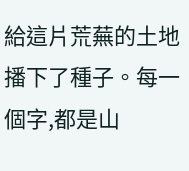給這片荒蕪的土地播下了種子。每一個字,都是山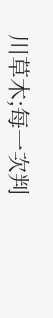川草木;每一次判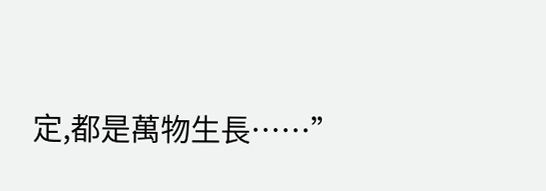定,都是萬物生長……”